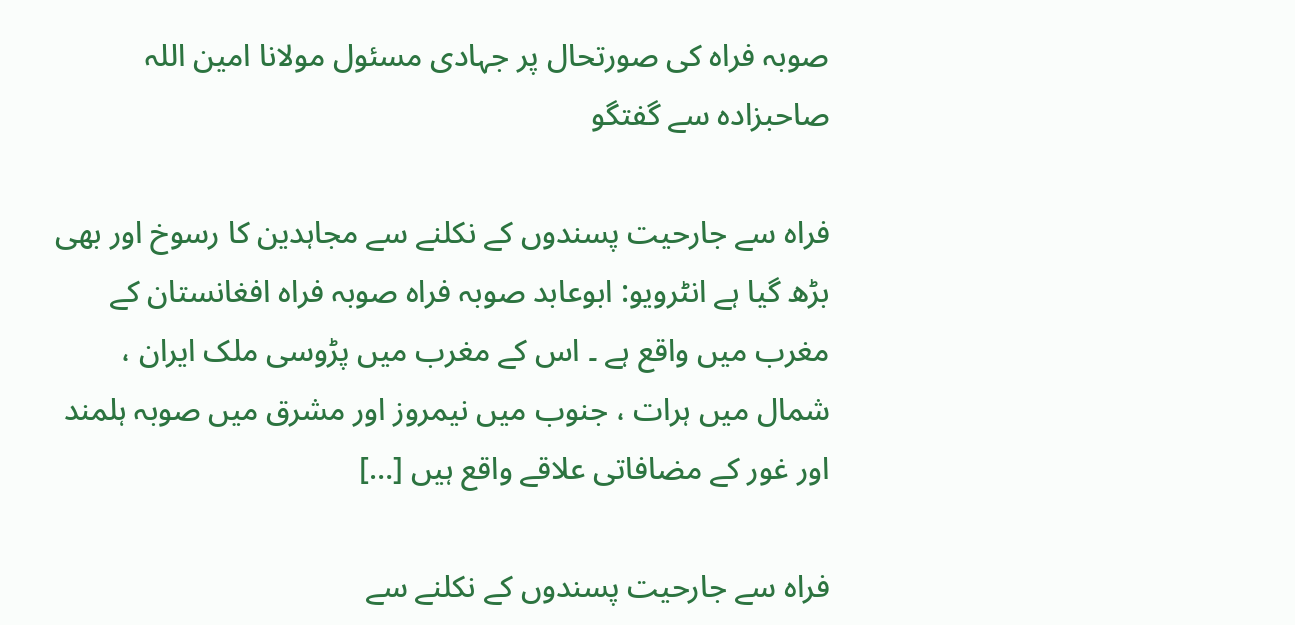صوبہ فراہ کی صورتحال پر جہادی مسئول مولانا امین اللہ صاحبزادہ سے گفتگو

فراہ سے جارحیت پسندوں کے نکلنے سے مجاہدین کا رسوخ اور بھی بڑھ گیا ہے انٹرویو: ابوعابد صوبہ فراہ صوبہ فراہ افغانستان کے مغرب میں واقع ہے ۔ اس کے مغرب میں پڑوسی ملک ایران ، شمال میں ہرات ، جنوب میں نیمروز اور مشرق میں صوبہ ہلمند اور غور کے مضافاتی علاقے واقع ہیں […]

فراہ سے جارحیت پسندوں کے نکلنے سے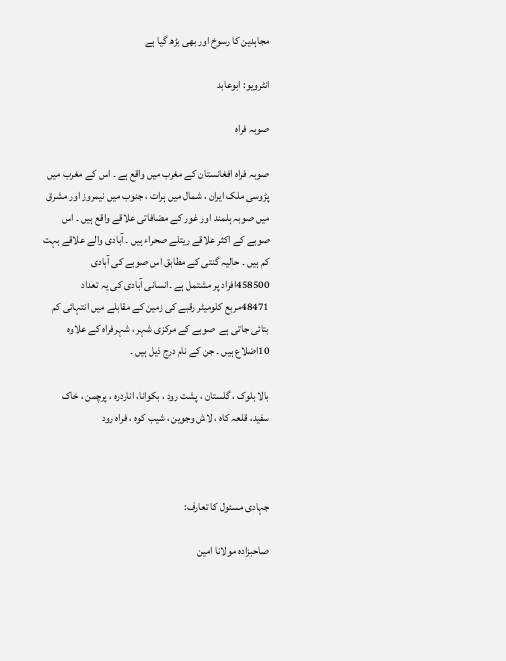مجاہدین کا رسوخ اور بھی بڑھ گیا ہے

انٹرویو: ابوعابد

صوبہ فراہ

صوبہ فراہ افغانستان کے مغرب میں واقع ہے ۔ اس کے مغرب میں پڑوسی ملک ایران ، شمال میں ہرات ، جنوب میں نیمروز اور مشرق میں صوبہ ہلمند اور غور کے مضافاتی علاقے واقع ہیں ۔ اس صوبے کے اکثر علاقے ریتلے صحراء ہیں ۔ آبادی والے علاقے بہت کم ہیں ۔ حالیہ گنتی کے مطابق اس صوبے کی آبادی 458500افراد پر مشتمل ہے ۔انسانی آبادی کی یہ تعداد 48471مربع کلومیٹر رقبے کی زمین کے مقابلے میں انتہائی کم بتائی جاتی ہے  صوبے کے مرکزی شہر ، شہرفراہ کے علاوہ 10اضلاع ہیں ۔ جن کے نام درج ذیل ہیں ۔

بالا بلوک ، گلستان ، پشت رود ، بکوانا، اناردرہ ، پرچمن ، خاک سفید، قلعہ کاہ ، لاش وجوین ، شیب کوہ ، فراہ رود



جہادی مسئول کا تعارف:

صاحبزادہ مولانا امین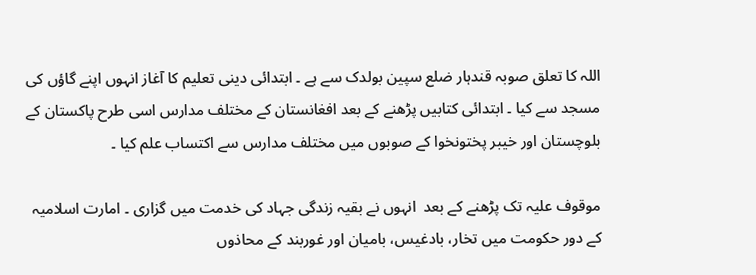اللہ کا تعلق صوبہ قندہار ضلع سپین بولدک سے ہے ۔ ابتدائی دینی تعلیم کا آغاز انہوں اپنے گاؤں کی مسجد سے کیا ۔ ابتدائی کتابیں پڑھنے کے بعد افغانستان کے مختلف مدارس اسی طرح پاکستان کے بلوچستان اور خیبر پختونخوا کے صوبوں میں مختلف مدارس سے اکتساب علم کیا ۔

موقوف علیہ تک پڑھنے کے بعد  انہوں نے بقیہ زندگی جہاد کی خدمت میں گزاری ۔ امارت اسلامیہ کے دور حکومت میں تخار، بادغیس، بامیان اور غوربند کے محاذوں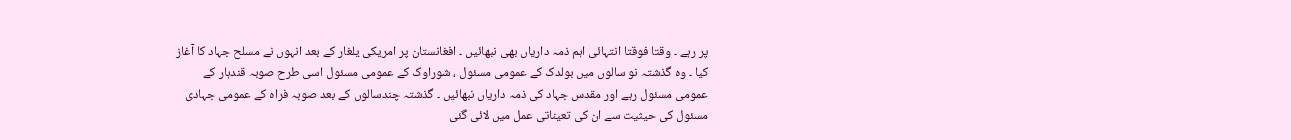پر رہے ۔ وقتا فوقتا انتہائی اہم ذمہ داریاں بھی نبھائیں ۔ افغانستان پر امریکی یلغار کے بعد انہوں نے مسلح جہاد کا آغاز کیا ۔ وہ گذشتہ نو سالوں میں بولدک کے عمومی مسئول ، شوراوک کے عمومی مسئول اسی طرح صوبہ قندہار کے عمومی مسئول رہے اور مقدس جہاد کی ذمہ داریاں نبھائیں ۔ گذشتہ چندسالوں کے بعد صوبہ فراہ کے عمومی جہادی مسئول کی حیثیت سے ان کی تعیناتی عمل میں لائی گئی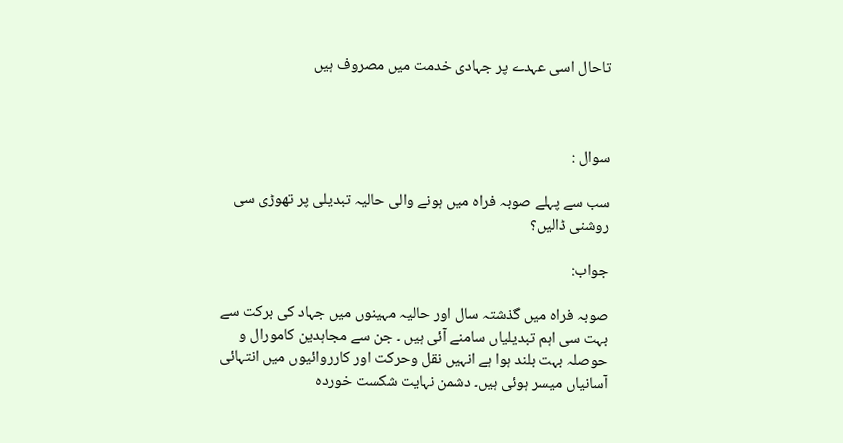تاحال اسی عہدے پر جہادی خدمت میں مصروف ہیں



سوال :

سب سے پہلے صوبہ فراہ میں ہونے والی حالیہ تبدیلی پر تھوڑی سی روشنی ڈالیں؟

جواب:

صوبہ فراہ میں گذشتہ سال اور حالیہ مہینوں میں جہاد کی برکت سے بہت سی اہم تبدیلیاں سامنے آئی ہیں ۔ جن سے مجاہدین کامورال و حوصلہ بہت بلند ہوا ہے انہیں نقل وحرکت اور کارروائیوں میں انتہائی آسانیاں میسر ہوئی ہیں۔ دشمن نہایت شکست خوردہ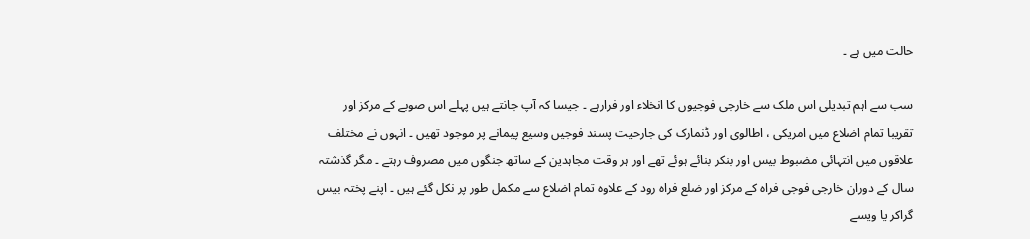حالت میں ہے ۔

سب سے اہم تبدیلی اس ملک سے خارجی فوجیوں کا انخلاء اور فرارہے ۔ جیسا کہ آپ جانتے ہیں پہلے اس صوبے کے مرکز اور تقریبا تمام اضلاع میں امریکی ، اطالوی اور ڈنمارک کی جارحیت پسند فوجیں وسیع پیمانے پر موجود تھیں ۔ انہوں نے مختلف علاقوں میں انتہائی مضبوط بیس اور بنکر بنائے ہوئے تھے اور ہر وقت مجاہدین کے ساتھ جنگوں میں مصروف رہتے ۔ مگر گذشتہ سال کے دوران خارجی فوجی فراہ کے مرکز اور ضلع فراہ رود کے علاوہ تمام اضلاع سے مکمل طور پر نکل گئے ہیں ۔ اپنے پختہ بیس گراکر یا ویسے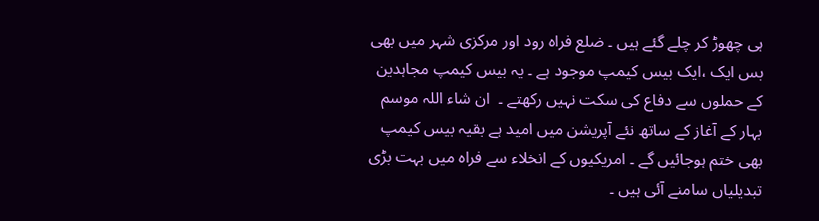ہی چھوڑ کر چلے گئے ہیں ۔ ضلع فراہ رود اور مرکزی شہر میں بھی بس ایک ،ایک بیس کیمپ موجود ہے ۔ یہ بیس کیمپ مجاہدین کے حملوں سے دفاع کی سکت نہیں رکھتے ۔  ان شاء اللہ موسم بہار کے آغاز کے ساتھ نئے آپریشن میں امید ہے بقیہ بیس کیمپ بھی ختم ہوجائیں گے ۔ امریکیوں کے انخلاء سے فراہ میں بہت بڑی تبدیلیاں سامنے آئی ہیں ۔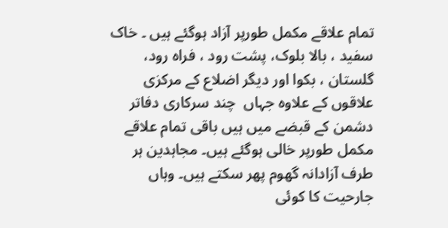تمام علاقے مکمل طورپر آزاد ہوگئے ہیں ۔ خاک سفید ، بالا بلوک، پشت رود ، فراہ رود، گلستان ، بکوا اور دیگر اضلاع کے مرکزی علاقوں کے علاوہ جہاں  چند سرکاری دفاتر دشمن کے قبضے میں ہیں باقی تمام علاقے مکمل طورپر خالی ہوگئے ہیں۔ مجاہدین ہر طرف آزادانہ گھوم پھر سکتے ہیں۔ وہاں جارحیت کا کوئی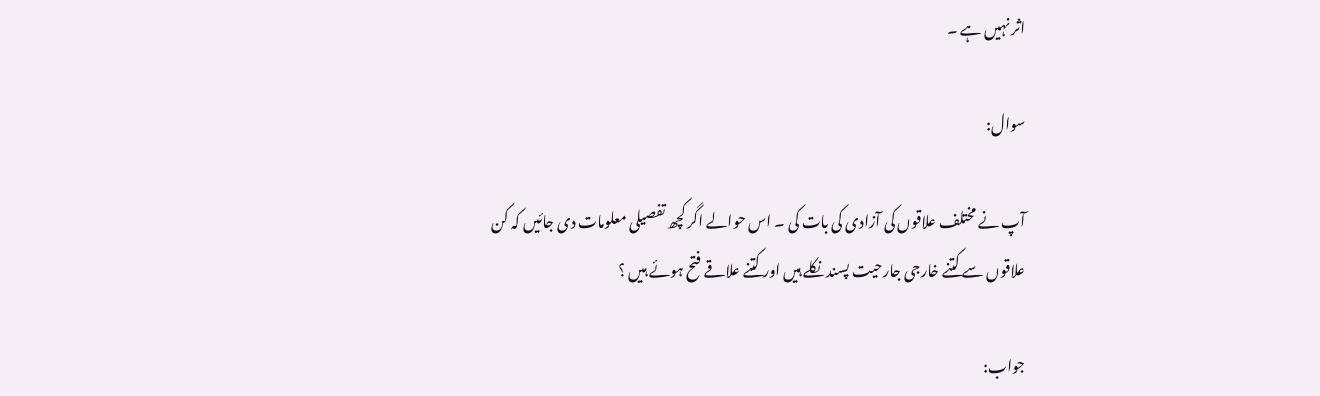اثر نہیں ہے ۔

سوال:

آپ نے مختلف علاقوں کی آزادی کی بات کی ۔ اس حوالے اگر کچھ تفصیلی معلومات دی جائیں کہ کن علاقوں سے کتنے خارجی جارحیت پسند نکلے ہیں اور کتنے علاقے فتح ہوئے ہیں ؟

جواب: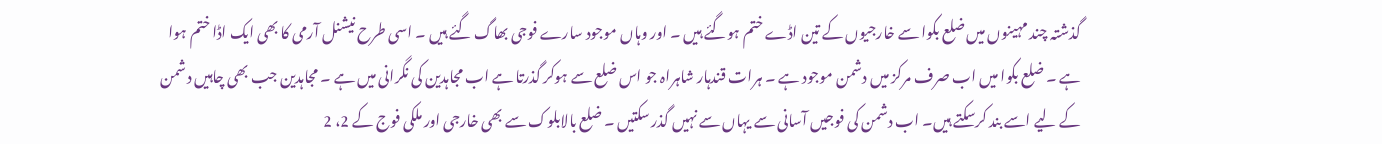گذشتہ چند مہینوں میں ضلع بکوا سے خارجیوں کے تین اڈے ختم ہوگئے ہیں ۔ اور وہاں موجود سارے فوجی بھاگ گئے ہیں ۔ اسی طرح نیشنل آرمی کا بھی ایک اڈا ختم ہوا ہے ۔ ضلع بکوا میں اب صرف مرکز میں دشمن موجود ہے ۔ ہرات قندہار شاہراہ جو اس ضلع سے ہوکر گذرتا ہے اب مجاہدین کی نگرانی میں ہے ۔ مجاہدین جب بھی چاہیں دشمن کے لیے اسے بند کرسکتے ہیں۔ اب دشمن کی فوجیں آسانی سے یہاں سے نہیں گذر سکتیں ۔ ضلع بالابلوک سے بھی خارجی اور ملکی فوج کے 2، 2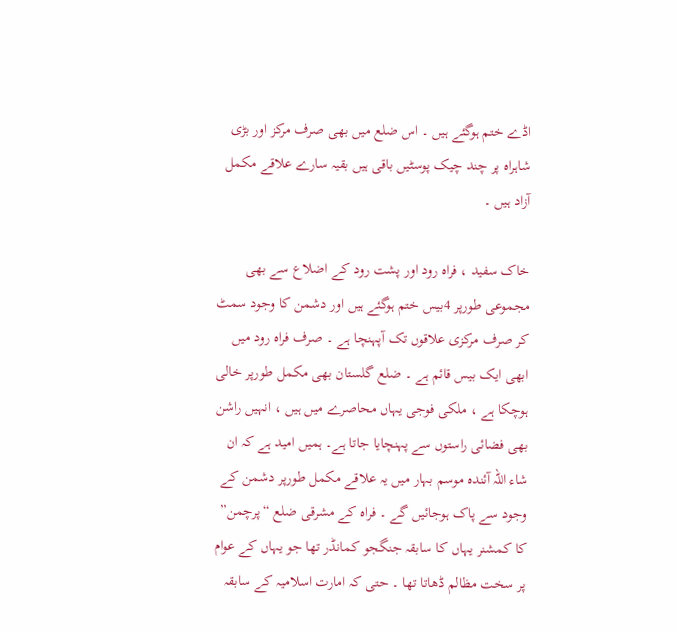اڈے ختم ہوگئے ہیں ۔ اس ضلع میں بھی صرف مرکز اور بڑی شاہراہ پر چند چیک پوسٹیں باقی ہیں بقیہ سارے علاقے مکمل آزاد ہیں ۔

خاک سفید ، فراہ رود اور پشت رود کے اضلاع سے بھی مجموعی طورپر 4بیس ختم ہوگئے ہیں اور دشمن کا وجود سمٹ کر صرف مرکزی علاقوں تک آپہنچا ہے ۔ صرف فراہ رود میں ابھی ایک بیس قائم ہے ۔ ضلع گلستان بھی مکمل طورپر خالی ہوچکا ہے ، ملکی فوجی یہاں محاصرے میں ہیں ، انہیں راشن بھی فضائی راستوں سے پہنچایا جاتا ہے۔ ہمیں امید ہے کہ ان شاء اللہ آئندہ موسم بہار میں یہ علاقے مکمل طورپر دشمن کے وجود سے پاک ہوجائیں گے ۔ فراہ کے مشرقی ضلع “پرچمن” کا کمشنر یہاں کا سابقہ جنگجو کمانڈر تھا جو یہاں کے عوام پر سخت مظالم ڈھاتا تھا ۔ حتی کہ امارت اسلامیہ کے سابقہ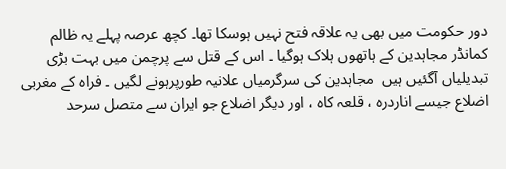دور حکومت میں بھی یہ علاقہ فتح نہیں ہوسکا تھا۔ کچھ عرصہ پہلے یہ ظالم کمانڈر مجاہدین کے ہاتھوں ہلاک ہوگیا ۔ اس کے قتل سے پرچمن میں بہت بڑی تبدیلیاں آگئیں ہیں  مجاہدین کی سرگرمیاں علانیہ طورپرہونے لگیں ۔ فراہ کے مغربی اضلاع جیسے اناردرہ ، قلعہ کاہ ، اور دیگر اضلاع جو ایران سے متصل سرحد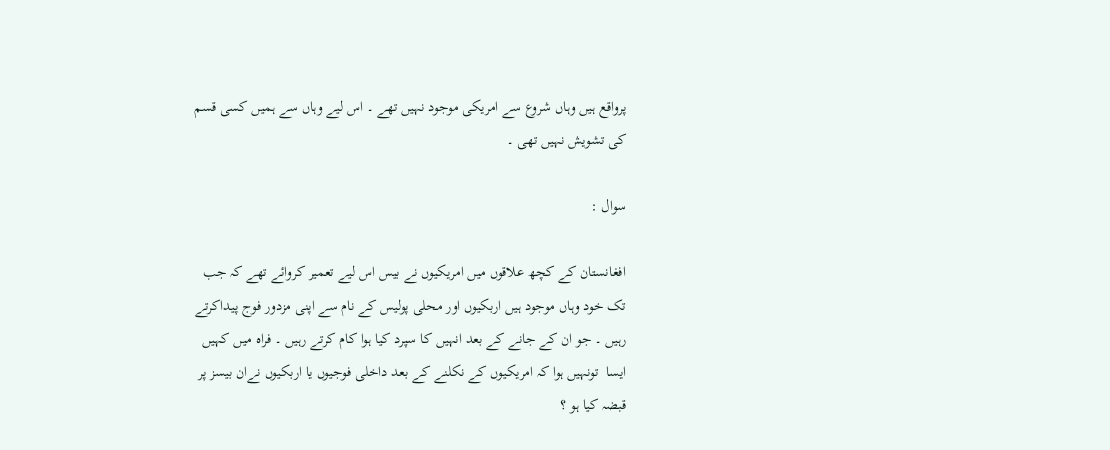پرواقع ہیں وہاں شروع سے امریکی موجود نہیں تھے ۔ اس لیے وہاں سے ہمیں کسی قسم کی تشویش نہیں تھی ۔

سوال :

افغانستان کے کچھ علاقوں میں امریکیوں نے بیس اس لیے تعمیر کروائے تھے کہ جب تک خود وہاں موجود ہیں اربکیوں اور محلی پولیس کے نام سے اپنی مزدور فوج پیداکرتے رہیں ۔ جو ان کے جانے کے بعد انہیں کا سپرد کیا ہوا کام کرتے رہیں ۔ فراہ میں کہیں  ایسا  تونہیں ہوا کہ امریکیوں کے نکلنے کے بعد داخلی فوجیوں یا اربکیوں نےان بیسز پر قبضہ کیا ہو ؟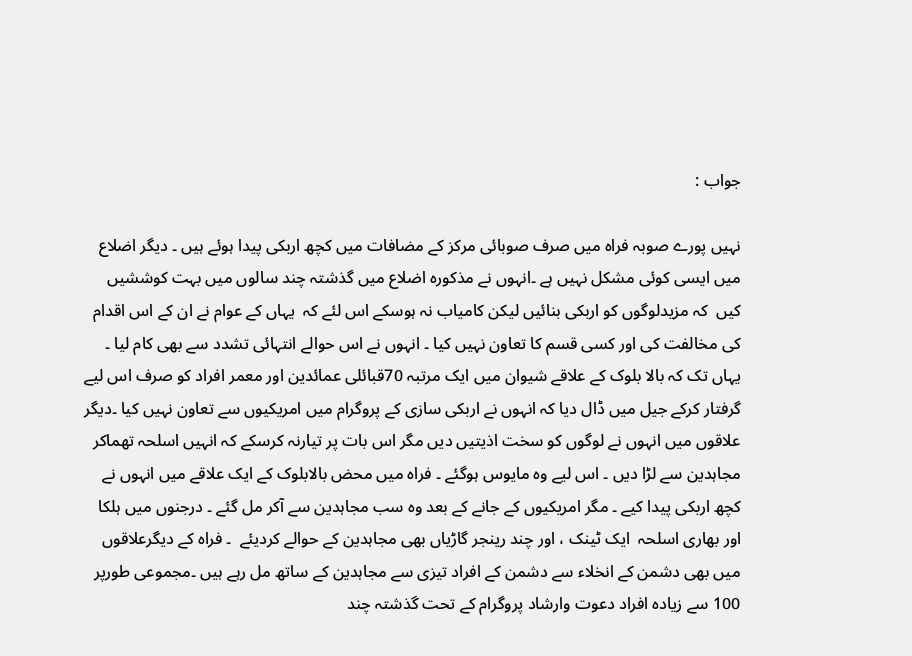جواب :

نہیں پورے صوبہ فراہ میں صرف صوبائی مرکز کے مضافات میں کچھ اربکی پیدا ہوئے ہیں ۔ دیگر اضلاع میں ایسی کوئی مشکل نہیں ہے ۔انہوں نے مذکورہ اضلاع میں گذشتہ چند سالوں میں بہت کوششیں کیں  کہ مزیدلوگوں کو اربکی بنائیں لیکن کامیاب نہ ہوسکے اس لئے کہ  یہاں کے عوام نے ان کے اس اقدام کی مخالفت کی اور کسی قسم کا تعاون نہیں کیا ۔ انہوں نے اس حوالے انتہائی تشدد سے بھی کام لیا ۔ یہاں تک کہ بالا بلوک کے علاقے شیوان میں ایک مرتبہ 70قبائلی عمائدین اور معمر افراد کو صرف اس لیے گرفتار کرکے جیل میں ڈال دیا کہ انہوں نے اربکی سازی کے پروگرام میں امریکیوں سے تعاون نہیں کیا ۔دیگر علاقوں میں انہوں نے لوگوں کو سخت اذیتیں دیں مگر اس بات پر تیارنہ کرسکے کہ انہیں اسلحہ تھماکر مجاہدین سے لڑا دیں ۔ اس لیے وہ مایوس ہوگئے ۔ فراہ میں محض بالابلوک کے ایک علاقے میں انہوں نے کچھ اربکی پیدا کیے ۔ مگر امریکیوں کے جانے کے بعد وہ سب مجاہدین سے آکر مل گئے ۔ درجنوں میں ہلکا اور بھاری اسلحہ  ایک ٹینک ، اور چند رینجر گاڑیاں بھی مجاہدین کے حوالے کردیئے  ۔ فراہ کے دیگرعلاقوں میں بھی دشمن کے انخلاء سے دشمن کے افراد تیزی سے مجاہدین کے ساتھ مل رہے ہیں ۔مجموعی طورپر 100 سے زیادہ افراد دعوت وارشاد پروگرام کے تحت گذشتہ چند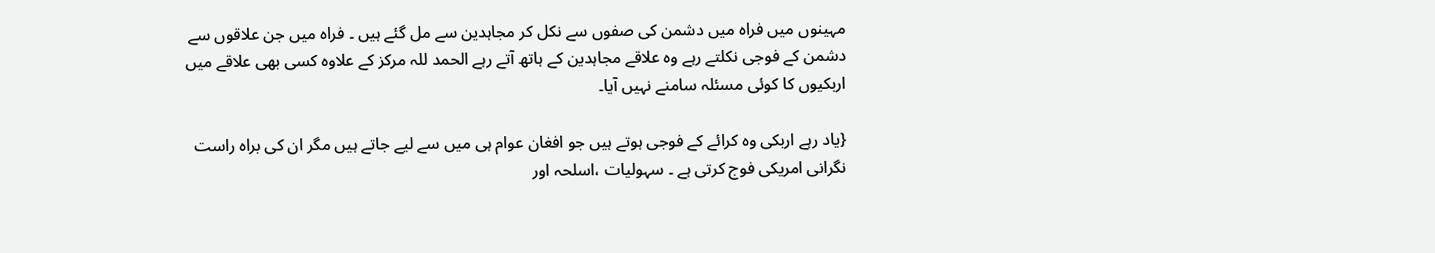مہینوں میں فراہ میں دشمن کی صفوں سے نکل کر مجاہدین سے مل گئے ہیں ۔ فراہ میں جن علاقوں سے دشمن کے فوجی نکلتے رہے وہ علاقے مجاہدین کے ہاتھ آتے رہے الحمد للہ مرکز کے علاوہ کسی بھی علاقے میں اربکیوں کا کوئی مسئلہ سامنے نہیں آیا۔

{یاد رہے اربکی وہ کرائے کے فوجی ہوتے ہیں جو افغان عوام ہی میں سے لیے جاتے ہیں مگر ان کی براہ راست نگرانی امریکی فوج کرتی ہے ۔ سہولیات ،اسلحہ اور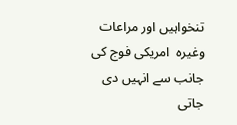تنخواہیں اور مراعات وغیرہ  امریکی فوج کی جانب سے انہیں دی جاتی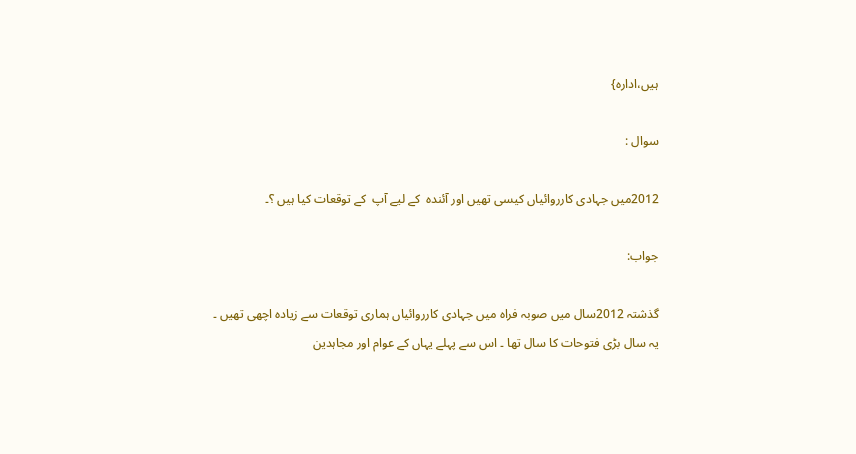ہیں،ادارہ}

سوال :

2012میں جہادی کارروائیاں کیسی تھیں اور آئندہ  کے لیے آپ  کے توقعات کیا ہیں ؟۔

جواب:

گذشتہ 2012سال میں صوبہ فراہ میں جہادی کارروائیاں ہماری توقعات سے زیادہ اچھی تھیں ۔ یہ سال بڑی فتوحات کا سال تھا ۔ اس سے پہلے یہاں کے عوام اور مجاہدین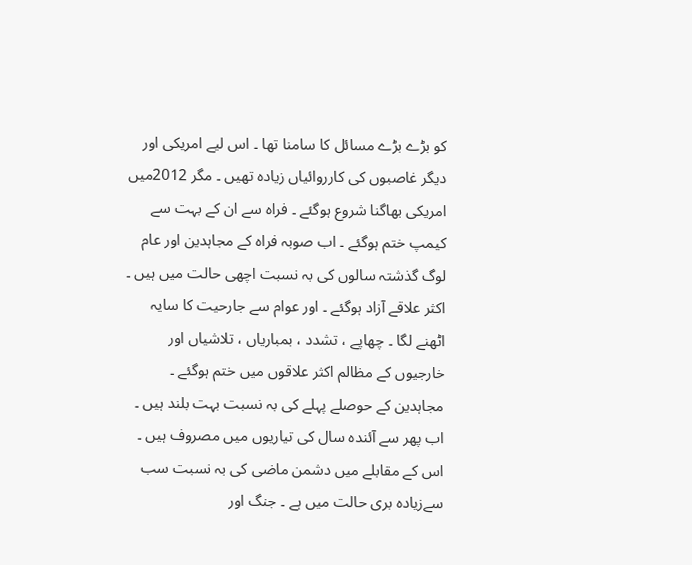کو بڑے بڑے مسائل کا سامنا تھا ۔ اس لیے امریکی اور دیگر غاصبوں کی کارروائیاں زیادہ تھیں ۔ مگر 2012میں امریکی بھاگنا شروع ہوگئے ۔ فراہ سے ان کے بہت سے کیمپ ختم ہوگئے ۔ اب صوبہ فراہ کے مجاہدین اور عام لوگ گذشتہ سالوں کی بہ نسبت اچھی حالت میں ہیں ۔ اکثر علاقے آزاد ہوگئے ۔ اور عوام سے جارحیت کا سایہ اٹھنے لگا ۔ چھاپے ، تشدد ، بمباریاں ، تلاشیاں اور خارجیوں کے مظالم اکثر علاقوں میں ختم ہوگئے ۔ مجاہدین کے حوصلے پہلے کی بہ نسبت بہت بلند ہیں ۔ اب پھر سے آئندہ سال کی تیاریوں میں مصروف ہیں ۔ اس کے مقابلے میں دشمن ماضی کی بہ نسبت سب سےزیادہ بری حالت میں ہے ۔ جنگ اور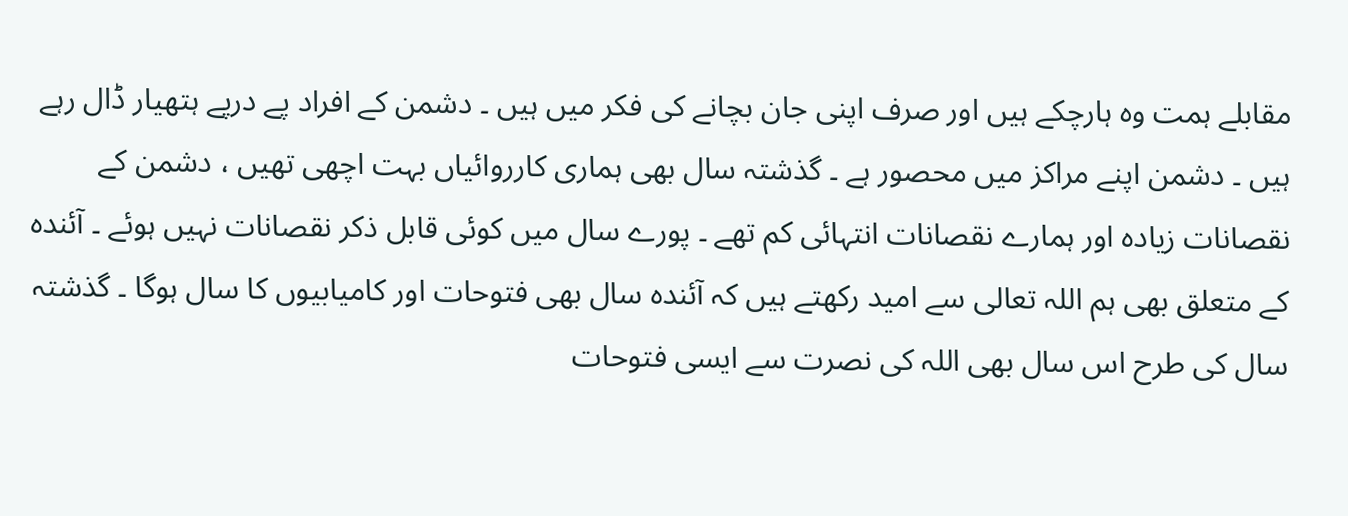مقابلے ہمت وہ ہارچکے ہیں اور صرف اپنی جان بچانے کی فکر میں ہیں ۔ دشمن کے افراد پے درپے ہتھیار ڈال رہے ہیں ۔ دشمن اپنے مراکز میں محصور ہے ۔ گذشتہ سال بھی ہماری کارروائیاں بہت اچھی تھیں ، دشمن کے نقصانات زیادہ اور ہمارے نقصانات انتہائی کم تھے ۔ پورے سال میں کوئی قابل ذکر نقصانات نہیں ہوئے ۔ آئندہ کے متعلق بھی ہم اللہ تعالی سے امید رکھتے ہیں کہ آئندہ سال بھی فتوحات اور کامیابیوں کا سال ہوگا ۔ گذشتہ سال کی طرح اس سال بھی اللہ کی نصرت سے ایسی فتوحات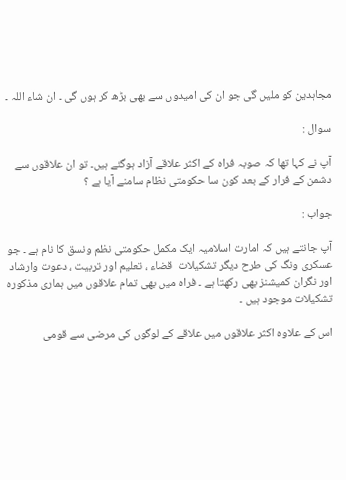مجاہدین کو ملیں گی جو ان کی امیدوں سے بھی بڑھ کر ہوں گی ۔ ان شاء اللہ ۔

سوال :

آپ نے کہا تھا کہ صوبہ فراہ کے اکثر علاقے آزاد ہوگئے ہیں۔ تو ان علاقوں سے دشمن کے فرار کے بعد کون سا حکومتی نظام سامنے آیا ہے ؟

جواب :

آپ جانتے ہیں کہ امارت اسلامیہ ایک مکمل حکومتی نظم ونسق کا نام ہے ۔ جو عسکری ونگ کی طرح دیگر تشکیلات  قضاء ، تعلیم اور تربیت ، دعوت وارشاد اور نگران کمیشنز بھی رکھتا ہے ۔ فراہ میں بھی تمام علاقوں میں ہماری مذکورہ تشکیلات موجود ہیں ۔

اس کے علاوہ اکثر علاقوں میں علاقے کے لوگوں کی مرضی سے قومی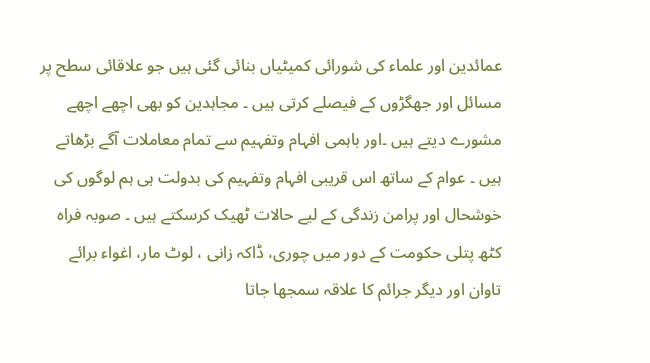عمائدین اور علماء کی شورائی کمیٹیاں بنائی گئی ہیں جو علاقائی سطح پر مسائل اور جھگڑوں کے فیصلے کرتی ہیں ۔ مجاہدین کو بھی اچھے اچھے مشورے دیتے ہیں ۔اور باہمی افہام وتفہیم سے تمام معاملات آگے بڑھاتے ہیں ۔ عوام کے ساتھ اس قریبی افہام وتفہیم کی بدولت ہی ہم لوگوں کی خوشحال اور پرامن زندگی کے لیے حالات ٹھیک کرسکتے ہیں ۔ صوبہ فراہ کٹھ پتلی حکومت کے دور میں چوری، ڈاکہ زانی ، لوٹ مار، اغواء برائے تاوان اور دیگر جرائم کا علاقہ سمجھا جاتا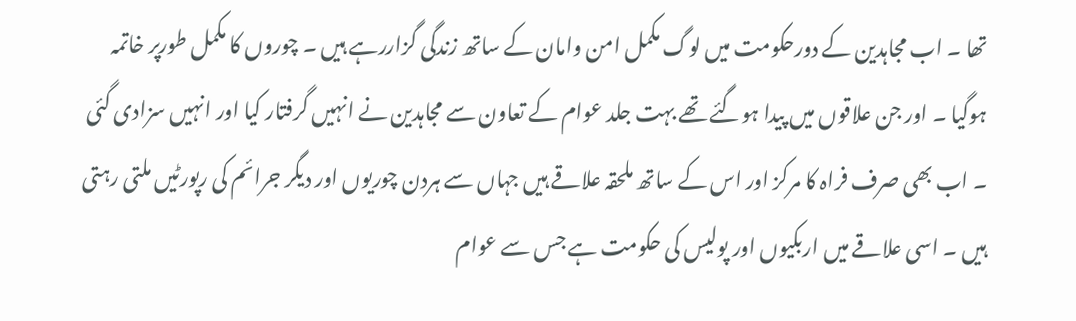تھا ۔ اب مجاہدین کے دورحکومت میں لوگ مکمل امن وامان کے ساتھ زندگی گزاررہے ہیں ۔ چوروں کا مکمل طورپر خاتمہ ہوگیا ۔ اور جن علاقوں میں پیدا ہوگئے تھے بہت جلد عوام کے تعاون سے مجاہدین نے انہیں گرفتار کیا اور انہیں سزادی گئی ۔ اب بھی صرف فراہ کا مرکز اور اس کے ساتھ ملحقہ علاقے ہیں جہاں سے ہردن چوریوں اور دیگر جرائم کی رپورٹیں ملتی رہتی ہیں ۔ اسی علاقے میں اربکیوں اور پولیس کی حکومت ہے جس سے عوام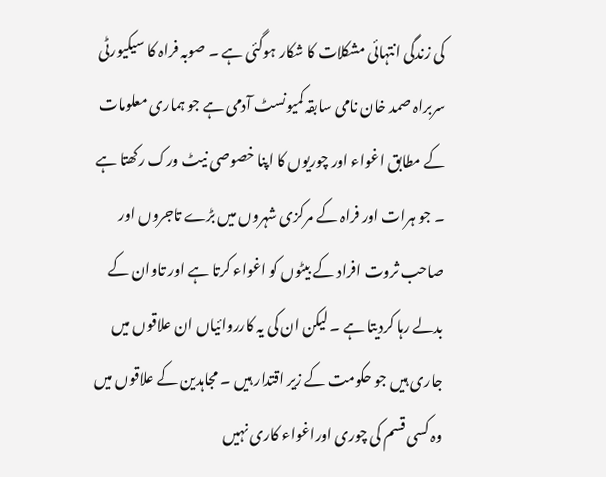کی زندگی انتہائی مشکلات کا شکار ہوگئی ہے ۔ صوبہ فراہ کا سیکیورٹی سربراہ صمد خان نامی سابقہ کمیونسٹ آدمی ہے جو ہماری معلومات کے مطابق اغواء اور چوریوں کا اپنا خصوصی نیٹ ورک رکھتا ہے ۔ جو ہرات اور فراہ کے مرکزی شہروں میں بڑے تاجروں اور صاحب ثروت افراد کے بیٹوں کو اغواء کرتا ہے اور تاوان کے بدلے رہا کردیتا ہے ۔ لیکن ان کی یہ کارروائیاں ان علاقوں میں جاری ہیں جو حکومت کے زیر اقتدار ہیں ۔ مجاہدین کے علاقوں میں وہ کسی قسم کی چوری اوراغواء کاری نہیں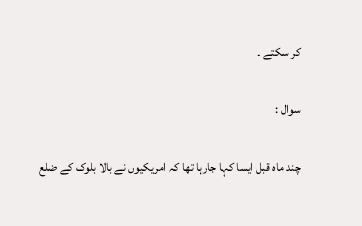کر سکتے ۔

سوال :

چند ماہ قبل ایسا کہا جارہا تھا کہ امریکیوں نے بالا بلوک کے ضلع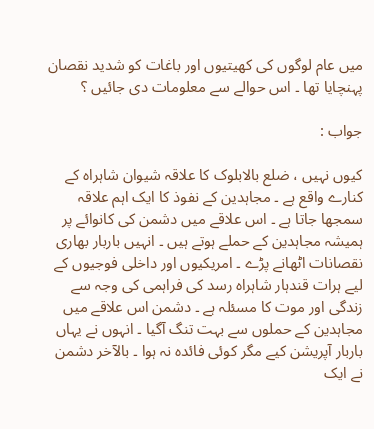میں عام لوگوں کی کھیتیوں اور باغات کو شدید نقصان پہنچایا تھا ۔ اس حوالے سے معلومات دی جائیں ؟

جواب :

کیوں نہیں ، ضلع بالابلوک کا علاقہ شیوان شاہراہ کے کنارے واقع ہے ۔ مجاہدین کے نفوذ کا ایک اہم علاقہ سمجھا جاتا ہے ۔ اس علاقے میں دشمن کی کانوائے پر ہمیشہ مجاہدین کے حملے ہوتے ہیں ۔ انہیں باربار بھاری نقصانات اٹھانے پڑے ۔ امریکیوں اور داخلی فوجیوں کے لیے ہرات قندہار شاہراہ رسد کی فراہمی کی وجہ سے زندگی اور موت کا مسئلہ ہے ۔ دشمن اس علاقے میں مجاہدین کے حملوں سے بہت تنگ آگیا ۔ انہوں نے یہاں باربار آپریشن کیے مگر کوئی فائدہ نہ ہوا ۔ بالآخر دشمن نے ایک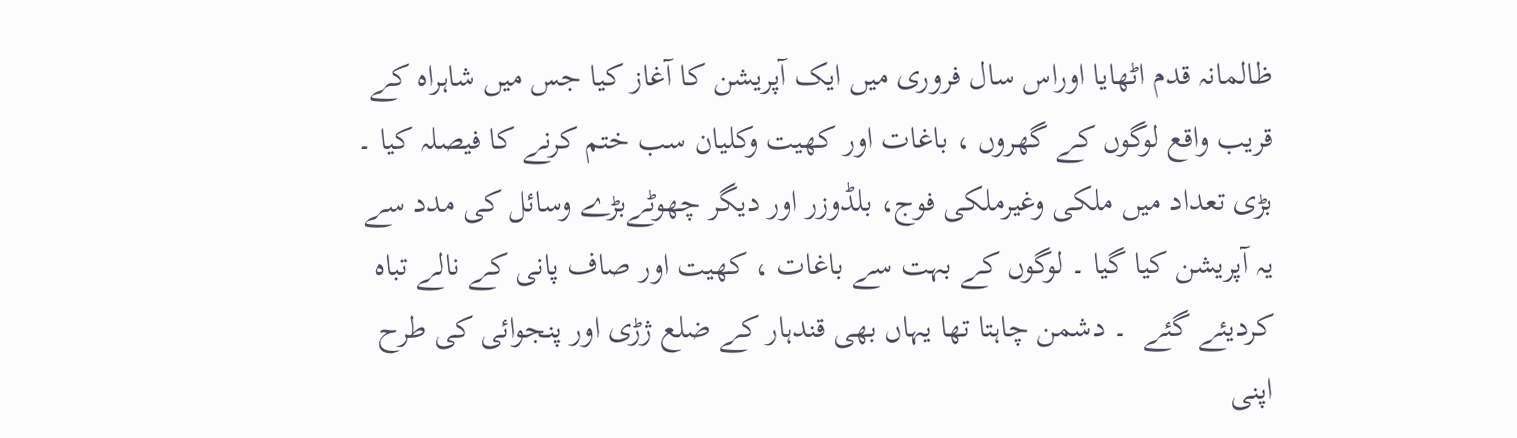ظالمانہ قدم اٹھایا اوراس سال فروری میں ایک آپریشن کا آغاز کیا جس میں شاہراہ کے قریب واقع لوگوں کے گھروں ، باغات اور کھیت وکلیان سب ختم کرنے کا فیصلہ کیا ۔ بڑی تعداد میں ملکی وغیرملکی فوج، بلڈوزر اور دیگر چھوٹےبڑے وسائل کی مدد سے یہ آپریشن کیا گیا ۔ لوگوں کے بہت سے باغات ، کھیت اور صاف پانی کے نالے تباہ کردیئے گئے  ۔ دشمن چاہتا تھا یہاں بھی قندہار کے ضلع ژڑی اور پنجوائی کی طرح اپنی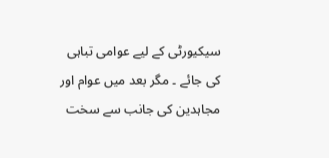سیکیورٹی کے لیے عوامی تباہی کی جائے ۔ مگر بعد میں عوام اور مجاہدین کی جانب سے سخت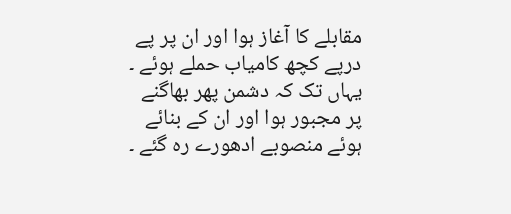مقابلے کا آغاز ہوا اور ان پر پے درپے کچھ کامیاب حملے ہوئے ۔ یہاں تک کہ دشمن پھر بھاگنے پر مجبور ہوا اور ان کے بنائے ہوئے منصوبے ادھورے رہ گئے ۔